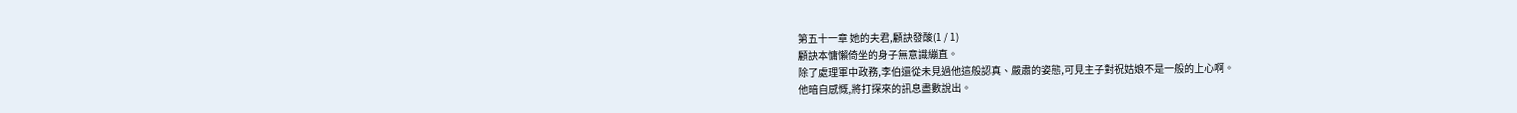第五十一章 她的夫君,顧訣發酸(1 / 1)
顧訣本慵懶倚坐的身子無意識繃直。
除了處理軍中政務,李伯還從未見過他這般認真、嚴肅的姿態,可見主子對祝姑娘不是一般的上心啊。
他暗自感慨,將打探來的訊息盡數說出。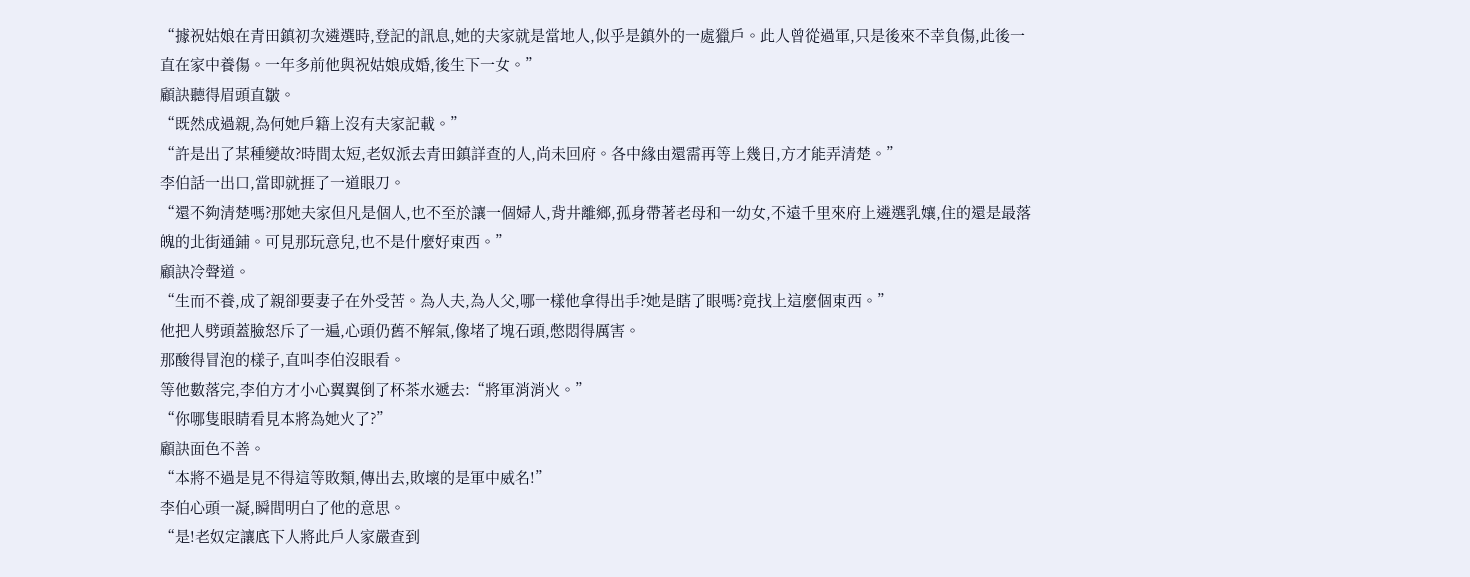“據祝姑娘在青田鎮初次遴選時,登記的訊息,她的夫家就是當地人,似乎是鎮外的一處獵戶。此人曾從過軍,只是後來不幸負傷,此後一直在家中養傷。一年多前他與祝姑娘成婚,後生下一女。”
顧訣聽得眉頭直皺。
“既然成過親,為何她戶籍上沒有夫家記載。”
“許是出了某種變故?時間太短,老奴派去青田鎮詳查的人,尚未回府。各中緣由還需再等上幾日,方才能弄清楚。”
李伯話一出口,當即就捱了一道眼刀。
“還不夠清楚嗎?那她夫家但凡是個人,也不至於讓一個婦人,背井離鄉,孤身帶著老母和一幼女,不遠千里來府上遴選乳孃,住的還是最落魄的北街通鋪。可見那玩意兒,也不是什麼好東西。”
顧訣冷聲道。
“生而不養,成了親卻要妻子在外受苦。為人夫,為人父,哪一樣他拿得出手?她是瞎了眼嗎?竟找上這麼個東西。”
他把人劈頭蓋臉怒斥了一遍,心頭仍舊不解氣,像堵了塊石頭,憋悶得厲害。
那酸得冒泡的樣子,直叫李伯沒眼看。
等他數落完,李伯方才小心翼翼倒了杯茶水遞去:“將軍消消火。”
“你哪隻眼睛看見本將為她火了?”
顧訣面色不善。
“本將不過是見不得這等敗類,傳出去,敗壞的是軍中威名!”
李伯心頭一凝,瞬間明白了他的意思。
“是!老奴定讓底下人將此戶人家嚴查到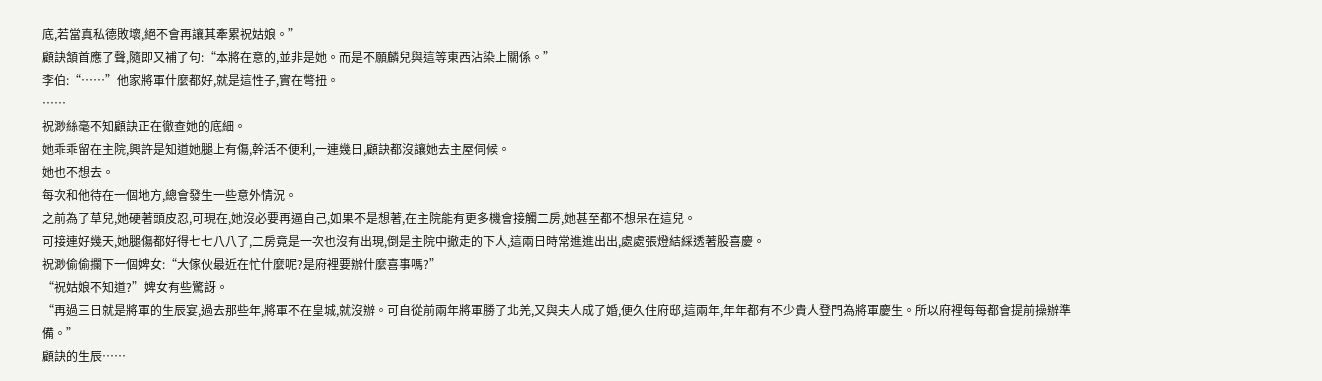底,若當真私德敗壞,絕不會再讓其牽累祝姑娘。”
顧訣頷首應了聲,隨即又補了句:“本將在意的,並非是她。而是不願麟兒與這等東西沾染上關係。”
李伯:“……”他家將軍什麼都好,就是這性子,實在彆扭。
……
祝渺絲毫不知顧訣正在徹查她的底細。
她乖乖留在主院,興許是知道她腿上有傷,幹活不便利,一連幾日,顧訣都沒讓她去主屋伺候。
她也不想去。
每次和他待在一個地方,總會發生一些意外情況。
之前為了草兒,她硬著頭皮忍,可現在,她沒必要再逼自己,如果不是想著,在主院能有更多機會接觸二房,她甚至都不想呆在這兒。
可接連好幾天,她腿傷都好得七七八八了,二房竟是一次也沒有出現,倒是主院中撤走的下人,這兩日時常進進出出,處處張燈結綵透著股喜慶。
祝渺偷偷攔下一個婢女:“大傢伙最近在忙什麼呢?是府裡要辦什麼喜事嗎?”
“祝姑娘不知道?”婢女有些驚訝。
“再過三日就是將軍的生辰宴,過去那些年,將軍不在皇城,就沒辦。可自從前兩年將軍勝了北羌,又與夫人成了婚,便久住府邸,這兩年,年年都有不少貴人登門為將軍慶生。所以府裡每每都會提前操辦準備。”
顧訣的生辰……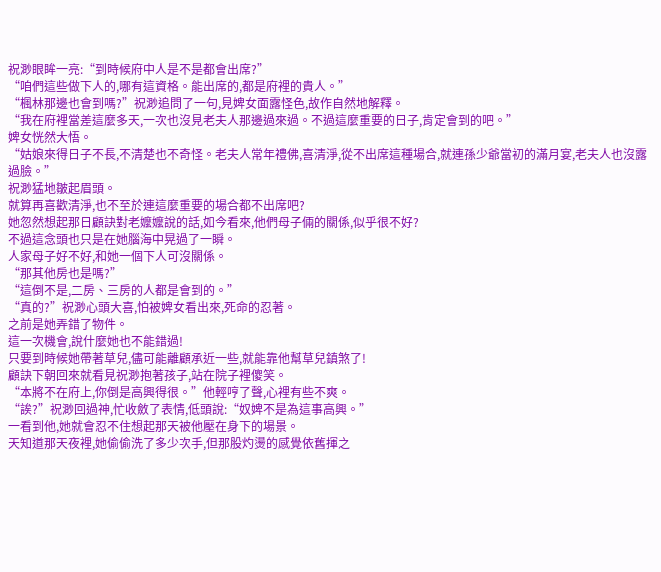祝渺眼眸一亮:“到時候府中人是不是都會出席?”
“咱們這些做下人的,哪有這資格。能出席的,都是府裡的貴人。”
“楓林那邊也會到嗎?”祝渺追問了一句,見婢女面露怪色,故作自然地解釋。
“我在府裡當差這麼多天,一次也沒見老夫人那邊過來過。不過這麼重要的日子,肯定會到的吧。”
婢女恍然大悟。
“姑娘來得日子不長,不清楚也不奇怪。老夫人常年禮佛,喜清淨,從不出席這種場合,就連孫少爺當初的滿月宴,老夫人也沒露過臉。”
祝渺猛地皺起眉頭。
就算再喜歡清淨,也不至於連這麼重要的場合都不出席吧?
她忽然想起那日顧訣對老嬤嬤說的話,如今看來,他們母子倆的關係,似乎很不好?
不過這念頭也只是在她腦海中晃過了一瞬。
人家母子好不好,和她一個下人可沒關係。
“那其他房也是嗎?”
“這倒不是,二房、三房的人都是會到的。”
“真的?”祝渺心頭大喜,怕被婢女看出來,死命的忍著。
之前是她弄錯了物件。
這一次機會,說什麼她也不能錯過!
只要到時候她帶著草兒,儘可能離顧承近一些,就能靠他幫草兒鎮煞了!
顧訣下朝回來就看見祝渺抱著孩子,站在院子裡傻笑。
“本將不在府上,你倒是高興得很。”他輕哼了聲,心裡有些不爽。
“誒?”祝渺回過神,忙收斂了表情,低頭說:“奴婢不是為這事高興。”
一看到他,她就會忍不住想起那天被他壓在身下的場景。
天知道那天夜裡,她偷偷洗了多少次手,但那股灼燙的感覺依舊揮之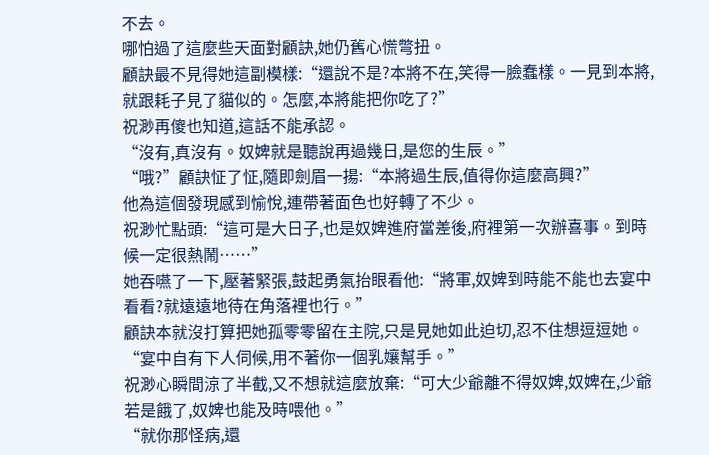不去。
哪怕過了這麼些天面對顧訣,她仍舊心慌彆扭。
顧訣最不見得她這副模樣:“還說不是?本將不在,笑得一臉蠢樣。一見到本將,就跟耗子見了貓似的。怎麼,本將能把你吃了?”
祝渺再傻也知道,這話不能承認。
“沒有,真沒有。奴婢就是聽說再過幾日,是您的生辰。”
“哦?”顧訣怔了怔,隨即劍眉一揚:“本將過生辰,值得你這麼高興?”
他為這個發現感到愉悅,連帶著面色也好轉了不少。
祝渺忙點頭:“這可是大日子,也是奴婢進府當差後,府裡第一次辦喜事。到時候一定很熱鬧……”
她吞嚥了一下,壓著緊張,鼓起勇氣抬眼看他:“將軍,奴婢到時能不能也去宴中看看?就遠遠地待在角落裡也行。”
顧訣本就沒打算把她孤零零留在主院,只是見她如此迫切,忍不住想逗逗她。
“宴中自有下人伺候,用不著你一個乳孃幫手。”
祝渺心瞬間涼了半截,又不想就這麼放棄:“可大少爺離不得奴婢,奴婢在,少爺若是餓了,奴婢也能及時喂他。”
“就你那怪病,還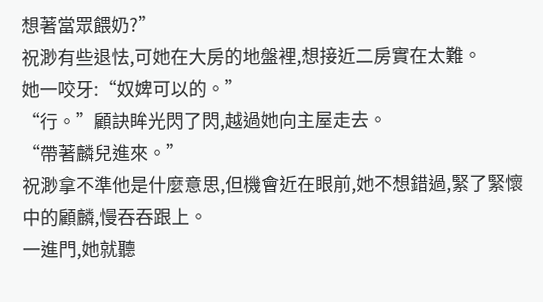想著當眾餵奶?”
祝渺有些退怯,可她在大房的地盤裡,想接近二房實在太難。
她一咬牙:“奴婢可以的。”
“行。”顧訣眸光閃了閃,越過她向主屋走去。
“帶著麟兒進來。”
祝渺拿不準他是什麼意思,但機會近在眼前,她不想錯過,緊了緊懷中的顧麟,慢吞吞跟上。
一進門,她就聽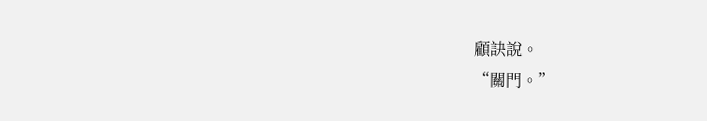顧訣說。
“關門。”